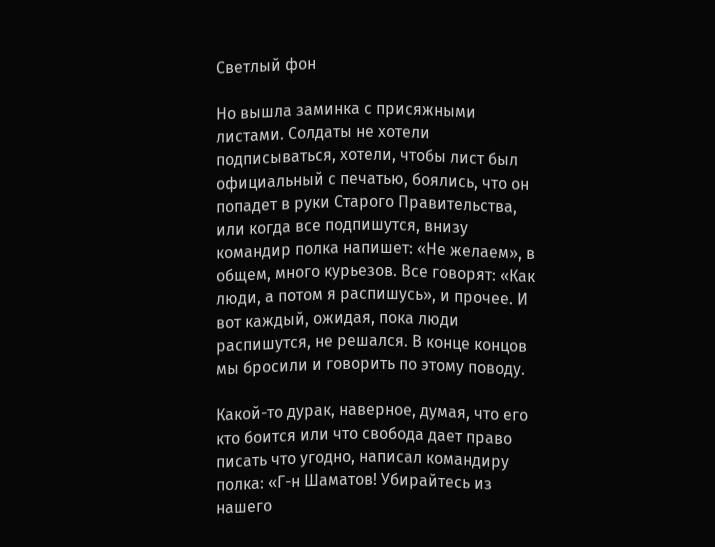Светлый фон

Но вышла заминка с присяжными листами. Солдаты не хотели подписываться, хотели, чтобы лист был официальный с печатью, боялись, что он попадет в руки Старого Правительства, или когда все подпишутся, внизу командир полка напишет: «Не желаем», в общем, много курьезов. Все говорят: «Как люди, а потом я распишусь», и прочее. И вот каждый, ожидая, пока люди распишутся, не решался. В конце концов мы бросили и говорить по этому поводу.

Какой-то дурак, наверное, думая, что его кто боится или что свобода дает право писать что угодно, написал командиру полка: «Г-н Шаматов! Убирайтесь из нашего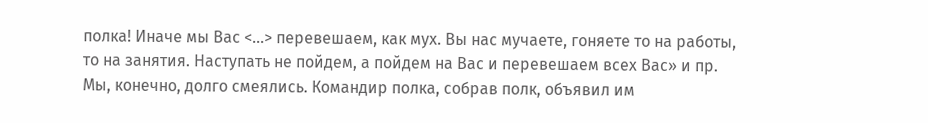полка! Иначе мы Вас <…> перевешаем, как мух. Вы нас мучаете, гоняете то на работы, то на занятия. Наступать не пойдем, а пойдем на Вас и перевешаем всех Вас» и пр. Мы, конечно, долго смеялись. Командир полка, собрав полк, объявил им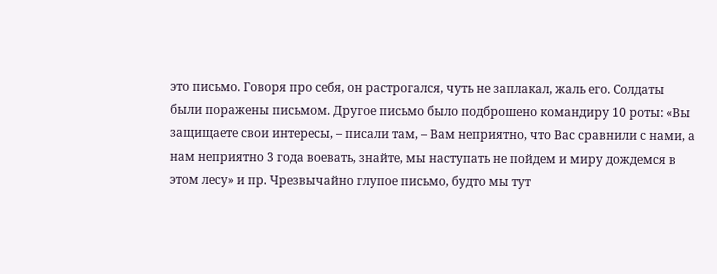это письмо. Говоря про себя, он растрогался, чуть не заплакал, жаль его. Солдаты были поражены письмом. Другое письмо было подброшено командиру 10 роты: «Вы защищаете свои интересы, – писали там, – Вам неприятно, что Вас сравнили с нами, а нам неприятно 3 года воевать, знайте, мы наступать не пойдем и миру дождемся в этом лесу» и пр. Чрезвычайно глупое письмо, будто мы тут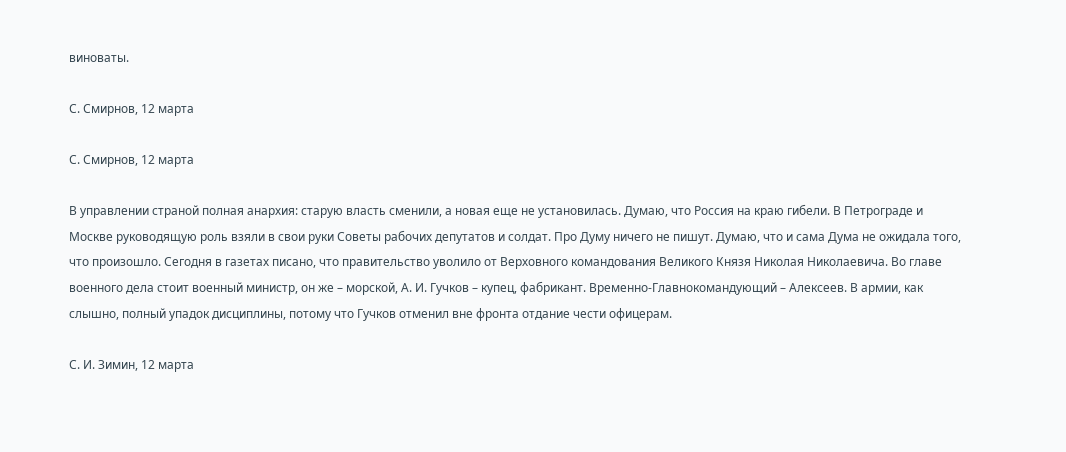виноваты.

С. Смирнов, 12 марта

С. Смирнов, 12 марта

В управлении страной полная анархия: старую власть сменили, а новая еще не установилась. Думаю, что Россия на краю гибели. В Петрограде и Москве руководящую роль взяли в свои руки Советы рабочих депутатов и солдат. Про Думу ничего не пишут. Думаю, что и сама Дума не ожидала того, что произошло. Сегодня в газетах писано, что правительство уволило от Верховного командования Великого Князя Николая Николаевича. Во главе военного дела стоит военный министр, он же – морской, А. И. Гучков – купец, фабрикант. Временно-Главнокомандующий – Алексеев. В армии, как слышно, полный упадок дисциплины, потому что Гучков отменил вне фронта отдание чести офицерам.

С. И. Зимин, 12 марта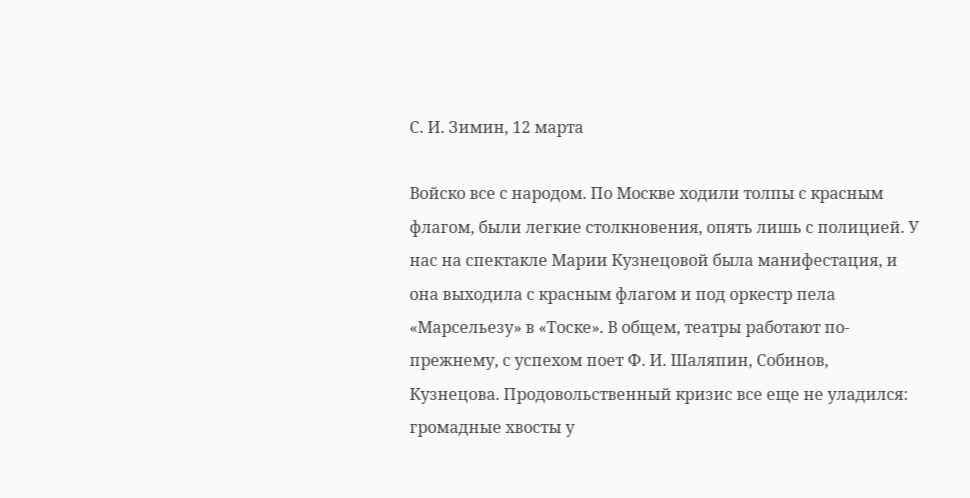С. И. Зимин, 12 марта

Войско все с народом. По Москве ходили толпы с красным флагом, были легкие столкновения, опять лишь с полицией. У нас на спектакле Марии Кузнецовой была манифестация, и она выходила с красным флагом и под оркестр пела «Марсельезу» в «Тоске». В общем, театры работают по-прежнему, с успехом поет Ф. И. Шаляпин, Собинов, Кузнецова. Продовольственный кризис все еще не уладился: громадные хвосты у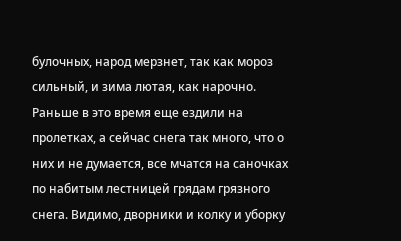булочных, народ мерзнет, так как мороз сильный, и зима лютая, как нарочно. Раньше в это время еще ездили на пролетках, а сейчас снега так много, что о них и не думается, все мчатся на саночках по набитым лестницей грядам грязного снега. Видимо, дворники и колку и уборку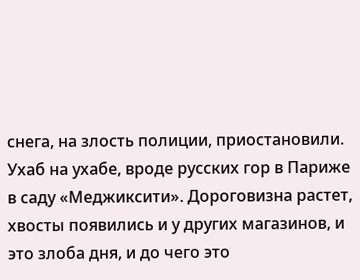снега, на злость полиции, приостановили. Ухаб на ухабе, вроде русских гор в Париже в саду «Меджиксити». Дороговизна растет, хвосты появились и у других магазинов, и это злоба дня, и до чего это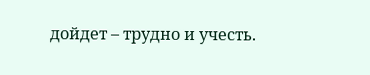дойдет – трудно и учесть.